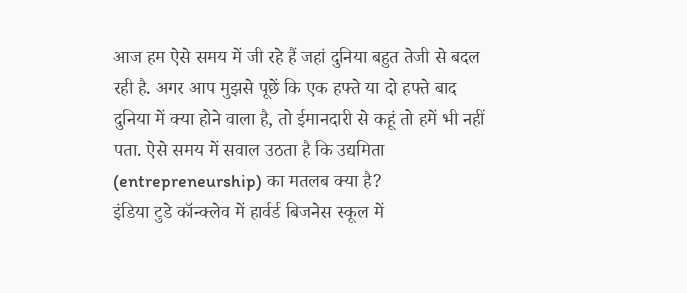आज हम ऐसे समय में जी रहे हैं जहां दुनिया बहुत तेजी से बदल रही है. अगर आप मुझसे पूछें कि एक हफ्ते या दो हफ्ते बाद दुनिया में क्या होने वाला है, तो ईमानदारी से कहूं तो हमें भी नहीं पता. ऐसे समय में सवाल उठता है कि उद्यमिता (entrepreneurship) का मतलब क्या है?
इंडिया टुडे कॉन्क्लेव में हार्वर्ड बिजनेस स्कूल में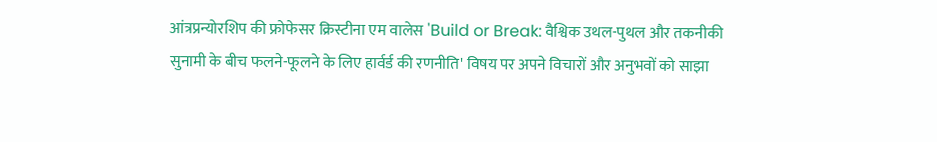आंत्रप्रन्योरशिप की फ्रोफेसर क्रिस्टीना एम वालेस 'Build or Break: वैश्विक उथल-पुथल और तकनीकी सुनामी के बीच फलने-फूलने के लिए हार्वर्ड की रणनीति' विषय पर अपने विचारों और अनुभवों को साझा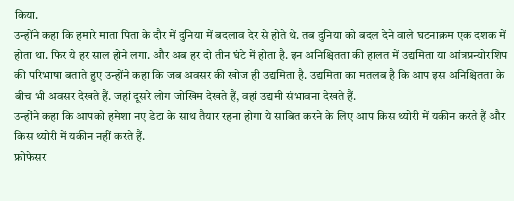किया.
उन्होंने कहा कि हमारे माता पिता के दौर में दुनिया में बदलाव देर से होते थे. तब दुनिया को बदल देने वाले घटनाक्रम एक दशक में होता था. फिर ये हर साल होने लगा. और अब हर दो तीन घंटे में होता है. इन अनिश्चितता की हालत में उद्यमिता या आंत्रप्रन्योरशिप की परिभाषा बताते हुए उन्होंने कहा कि जब अवसर की खोज ही उद्यमिता है. उद्यमिता का मतलब है कि आप इस अनिश्चितता के बीच भी अवसर देखते हैं. जहां दूसरे लोग जोखिम देखते हैं, वहां उद्यमी संभावना देखते हैं.
उन्होंने कहा कि आपको हमेशा नए डेटा के साथ तैयार रहना होगा ये साबित करने के लिए आप किस थ्योरी में यकीन करते हैं और किस थ्योरी में यकीन नहीं करते हैं.
फ्रोफेसर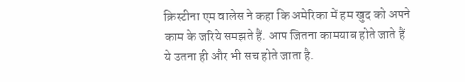क्रिस्टीना एम वालेस ने कहा कि अमेरिका में हम खुद को अपने काम के जरिये समझते हैं. आप जितना कामयाब होते जाते हैं ये उतना ही और भी सच होते जाता है.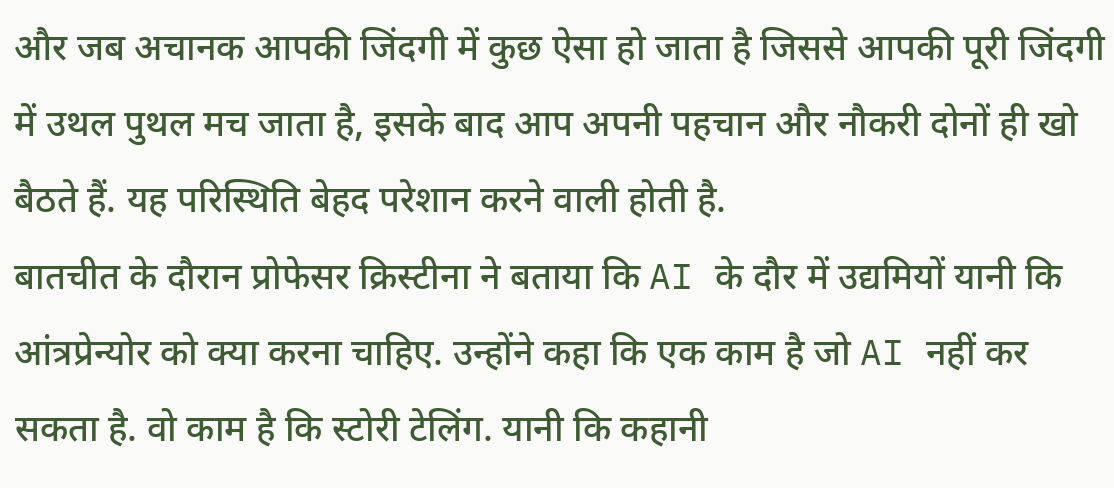और जब अचानक आपकी जिंदगी में कुछ ऐसा हो जाता है जिससे आपकी पूरी जिंदगी में उथल पुथल मच जाता है, इसके बाद आप अपनी पहचान और नौकरी दोनों ही खो बैठते हैं. यह परिस्थिति बेहद परेशान करने वाली होती है.
बातचीत के दौरान प्रोफेसर क्रिस्टीना ने बताया कि AI के दौर में उद्यमियों यानी कि आंत्रप्रेन्योर को क्या करना चाहिए. उन्होंने कहा कि एक काम है जो AI नहीं कर सकता है. वो काम है कि स्टोरी टेलिंग. यानी कि कहानी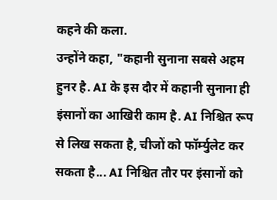कहने की कला.
उन्होंने कहा, "कहानी सुनाना सबसे अहम हुनर है. AI के इस दौर में कहानी सुनाना ही इंसानों का आखिरी काम है. AI निश्चित रूप से लिख सकता है, चीजों को फॉर्म्युलेट कर सकता है... AI निश्चित तौर पर इंसानों को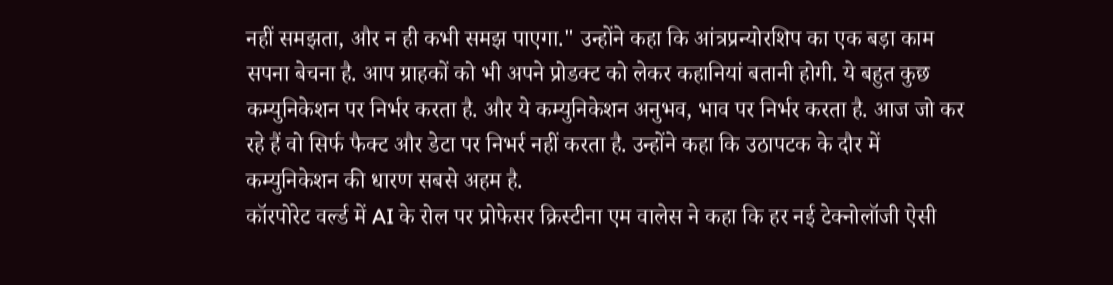नहीं समझता, और न ही कभी समझ पाएगा." उन्होंने कहा कि आंत्रप्रन्योरशिप का एक बड़ा काम सपना बेचना है. आप ग्राहकों को भी अपने प्रोडक्ट को लेकर कहानियां बतानी होगी. ये बहुत कुछ कम्युनिकेशन पर निर्भर करता है. और ये कम्युनिकेशन अनुभव, भाव पर निर्भर करता है. आज जो कर रहे हैं वो सिर्फ फैक्ट और डेटा पर निभर्र नहीं करता है. उन्होंने कहा कि उठापटक के दौर में कम्युनिकेशन की धारण सबसे अहम है.
कॉरपोरेट वर्ल्ड में AI के रोल पर प्रोफेसर क्रिस्टीना एम वालेस ने कहा कि हर नई टेक्नोलॉजी ऐसी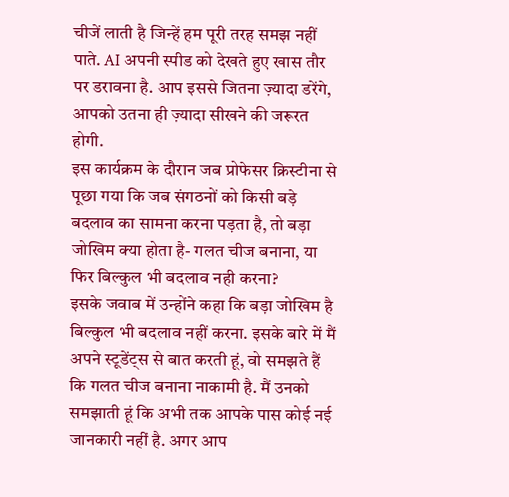चीजें लाती है जिन्हें हम पूरी तरह समझ नहीं पाते. AI अपनी स्पीड को देखते हुए खास तौर पर डरावना है. आप इससे जितना ज़्यादा डरेंगे, आपको उतना ही ज़्यादा सीखने की जरूरत होगी.
इस कार्यक्रम के दौरान जब प्रोफेसर क्रिस्टीना से पूछा गया कि जब संगठनों को किसी बड़े बदलाव का सामना करना पड़ता है, तो बड़ा जोखिम क्या होता है- गलत चीज बनाना, या फिर बिल्कुल भी बदलाव नही करना?
इसके जवाब में उन्होंने कहा कि बड़ा जोखिम है बिल्कुल भी बदलाव नहीं करना. इसके बारे में मैं अपने स्टूडेंट्स से बात करती हूं, वो समझते हैं कि गलत चीज बनाना नाकामी है. मैं उनको समझाती हूं कि अभी तक आपके पास कोई नई जानकारी नहीं है. अगर आप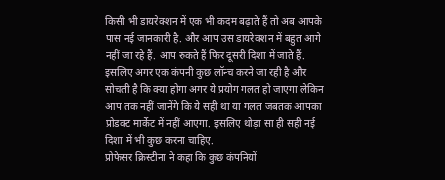किसी भी डायरेक्शन में एक भी कदम बढ़ाते हैं तो अब आपके पास नई जानकारी है. और आप उस डायरेक्शन में बहुत आगे नहीं जा रहे हैं. आप रुकते हैं फिर दूसरी दिशा में जाते हैं. इसलिए अगर एक कंपनी कुछ लॉन्च करने जा रही है और सोचती है कि क्या होगा अगर ये प्रयोग गलत हो जाएगा लेकिन आप तक नहीं जानेंगे कि ये सही था या गलत जबतक आपका प्रोडक्ट मार्केट में नहीं आएगा. इसलिए थोड़ा सा ही सही नई दिशा में भी कुछ करना चाहिए.
प्रोफेसर क्रिस्टीना ने कहा कि कुछ कंपनियों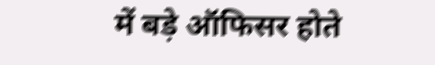में बड़े ऑफिसर होते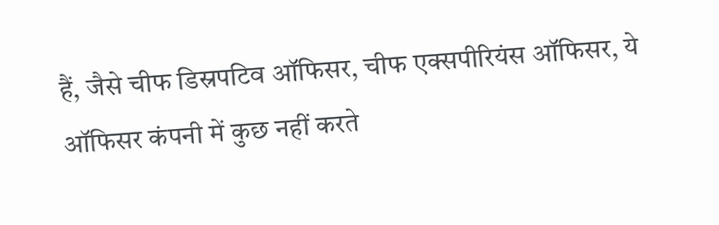हैं, जैसे चीफ डिस्रपटिव ऑफिसर, चीफ एक्सपीरियंस ऑफिसर, ये ऑफिसर कंपनी में कुछ नहीं करते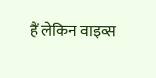हैं लेकिन वाइव्स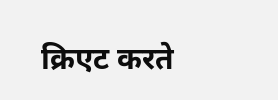क्रिएट करते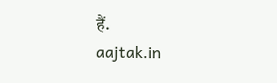हैं.
aajtak.in